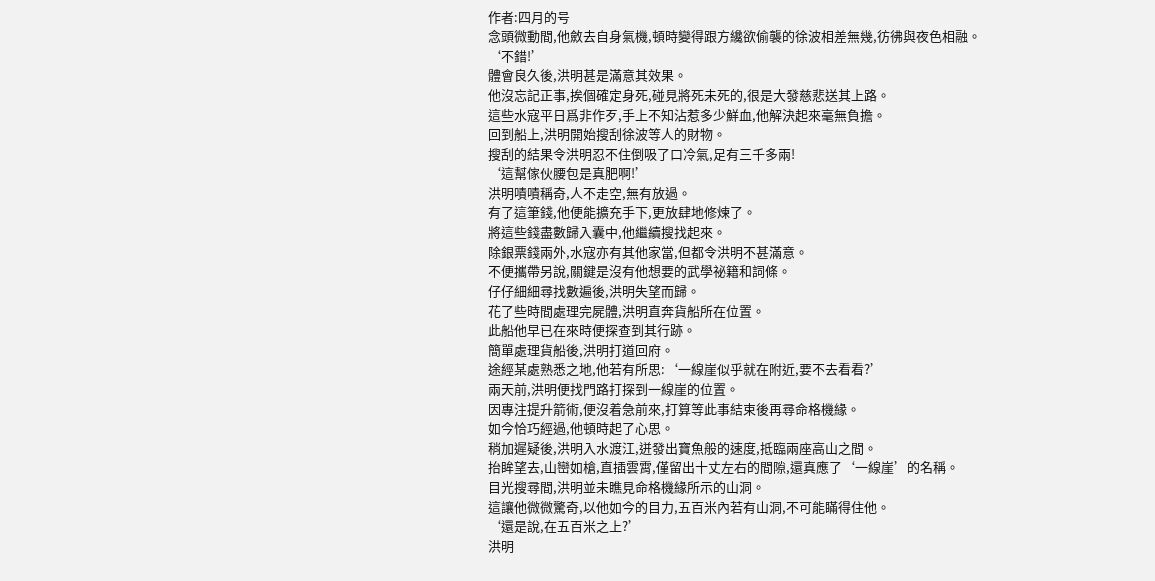作者:四月的号
念頭微動間,他斂去自身氣機,頓時變得跟方纔欲偷襲的徐波相差無幾,彷彿與夜色相融。
‘不錯!’
體會良久後,洪明甚是滿意其效果。
他沒忘記正事,挨個確定身死,碰見將死未死的,很是大發慈悲送其上路。
這些水寇平日爲非作歹,手上不知沾惹多少鮮血,他解決起來毫無負擔。
回到船上,洪明開始搜刮徐波等人的財物。
搜刮的結果令洪明忍不住倒吸了口冷氣,足有三千多兩!
‘這幫傢伙腰包是真肥啊!’
洪明嘖嘖稱奇,人不走空,無有放過。
有了這筆錢,他便能擴充手下,更放肆地修煉了。
將這些錢盡數歸入囊中,他繼續搜找起來。
除銀票錢兩外,水寇亦有其他家當,但都令洪明不甚滿意。
不便攜帶另說,關鍵是沒有他想要的武學祕籍和詞條。
仔仔細細尋找數遍後,洪明失望而歸。
花了些時間處理完屍體,洪明直奔貨船所在位置。
此船他早已在來時便探查到其行跡。
簡單處理貨船後,洪明打道回府。
途經某處熟悉之地,他若有所思:‘一線崖似乎就在附近,要不去看看?’
兩天前,洪明便找門路打探到一線崖的位置。
因專注提升箭術,便沒着急前來,打算等此事結束後再尋命格機緣。
如今恰巧經過,他頓時起了心思。
稍加遲疑後,洪明入水渡江,迸發出寶魚般的速度,抵臨兩座高山之間。
抬眸望去,山巒如槍,直插雲霄,僅留出十丈左右的間隙,還真應了‘一線崖’的名稱。
目光搜尋間,洪明並未瞧見命格機緣所示的山洞。
這讓他微微驚奇,以他如今的目力,五百米內若有山洞,不可能瞞得住他。
‘還是說,在五百米之上?’
洪明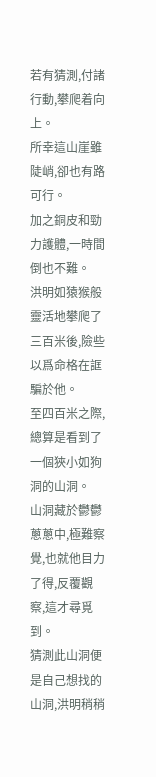若有猜測,付諸行動,攀爬着向上。
所幸這山崖雖陡峭,卻也有路可行。
加之銅皮和勁力護體,一時間倒也不難。
洪明如猿猴般靈活地攀爬了三百米後,險些以爲命格在誆騙於他。
至四百米之際,總算是看到了一個狹小如狗洞的山洞。
山洞藏於鬱鬱蔥蔥中,極難察覺,也就他目力了得,反覆觀察,這才尋覓到。
猜測此山洞便是自己想找的山洞,洪明稍稍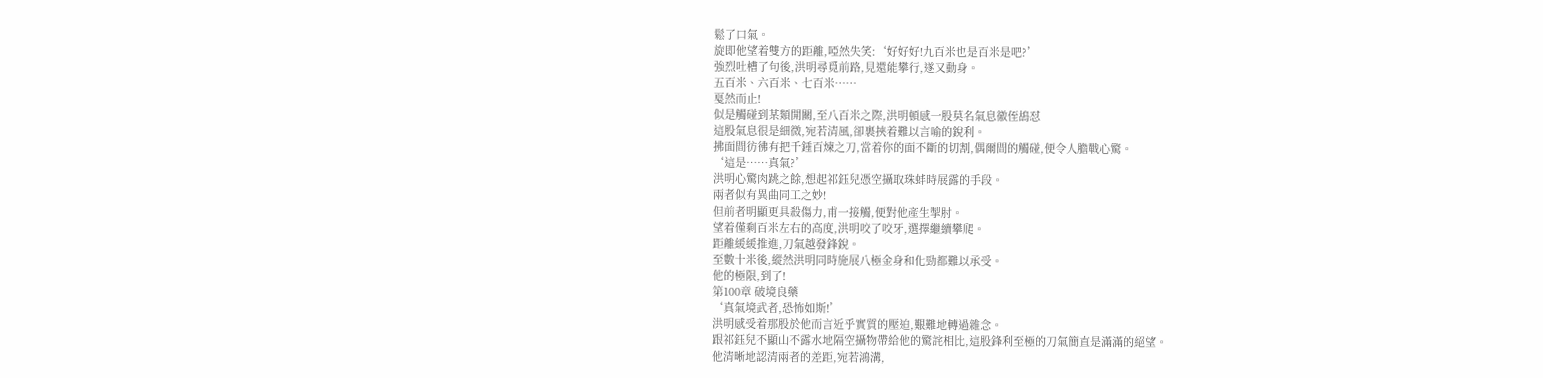鬆了口氣。
旋即他望着雙方的距離,啞然失笑:‘好好好!九百米也是百米是吧?’
強烈吐槽了句後,洪明尋覓前路,見還能攀行,遂又動身。
五百米、六百米、七百米……
戛然而止!
似是觸碰到某類開關,至八百米之際,洪明頓感一股莫名氣息徽侄鴣怼
這股氣息很是細微,宛若清風,卻裹挾着難以言喻的銳利。
拂面間彷彿有把千錘百煉之刀,當着你的面不斷的切割,偶爾間的觸碰,便令人膽戰心驚。
‘這是……真氣?’
洪明心驚肉跳之餘,想起祁鈺兒憑空攝取珠蚌時展露的手段。
兩者似有異曲同工之妙!
但前者明顯更具殺傷力,甫一接觸,便對他產生掣肘。
望着僅剩百米左右的高度,洪明咬了咬牙,選擇繼續攀爬。
距離緩緩推進,刀氣越發鋒銳。
至數十米後,縱然洪明同時施展八極金身和化勁都難以承受。
他的極限,到了!
第100章 破境良藥
‘真氣境武者,恐怖如斯!’
洪明感受着那股於他而言近乎實質的壓迫,艱難地轉過雜念。
跟祁鈺兒不顯山不露水地隔空攝物帶給他的驚詫相比,這股鋒利至極的刀氣簡直是滿滿的絕望。
他清晰地認清兩者的差距,宛若鴻溝,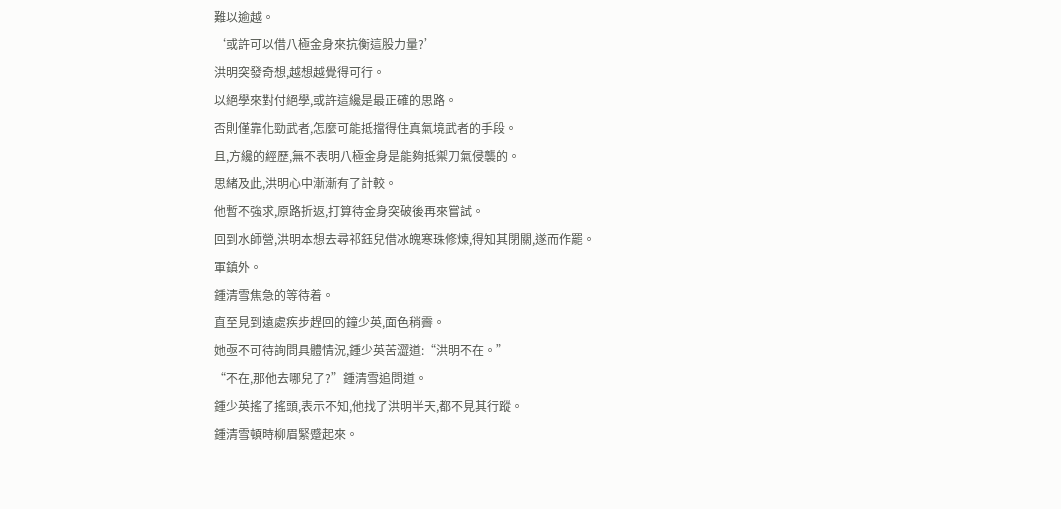難以逾越。
‘或許可以借八極金身來抗衡這股力量?’
洪明突發奇想,越想越覺得可行。
以絕學來對付絕學,或許這纔是最正確的思路。
否則僅靠化勁武者,怎麼可能抵擋得住真氣境武者的手段。
且,方纔的經歷,無不表明八極金身是能夠抵禦刀氣侵襲的。
思緒及此,洪明心中漸漸有了計較。
他暫不強求,原路折返,打算待金身突破後再來嘗試。
回到水師營,洪明本想去尋祁鈺兒借冰魄寒珠修煉,得知其閉關,遂而作罷。
軍鎮外。
鍾清雪焦急的等待着。
直至見到遠處疾步趕回的鐘少英,面色稍霽。
她亟不可待詢問具體情況,鍾少英苦澀道:“洪明不在。”
“不在,那他去哪兒了?”鍾清雪追問道。
鍾少英搖了搖頭,表示不知,他找了洪明半天,都不見其行蹤。
鍾清雪頓時柳眉緊蹙起來。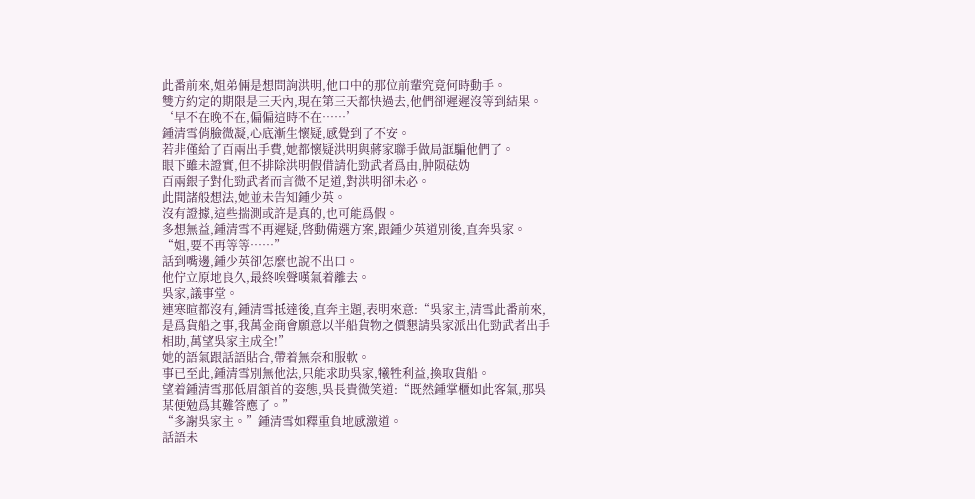此番前來,姐弟倆是想問詢洪明,他口中的那位前輩究竟何時動手。
雙方約定的期限是三天內,現在第三天都快過去,他們卻遲遲沒等到結果。
‘早不在晚不在,偏偏這時不在……’
鍾清雪俏臉微凝,心底漸生懷疑,感覺到了不安。
若非僅給了百兩出手費,她都懷疑洪明與蔣家聯手做局誆騙他們了。
眼下雖未證實,但不排除洪明假借請化勁武者爲由,肿陨砝妫
百兩銀子對化勁武者而言微不足道,對洪明卻未必。
此間諸般想法,她並未告知鍾少英。
沒有證據,這些揣測或許是真的,也可能爲假。
多想無益,鍾清雪不再遲疑,啓動備選方案,跟鍾少英道別後,直奔吳家。
“姐,要不再等等……”
話到嘴邊,鍾少英卻怎麼也說不出口。
他佇立原地良久,最終唉聲嘆氣着離去。
吳家,議事堂。
連寒暄都沒有,鍾清雪抵達後,直奔主題,表明來意:“吳家主,清雪此番前來,是爲貨船之事,我萬金商會願意以半船貨物之價懇請吳家派出化勁武者出手相助,萬望吳家主成全!”
她的語氣跟話語貼合,帶着無奈和服軟。
事已至此,鍾清雪別無他法,只能求助吳家,犧牲利益,換取貨船。
望着鍾清雪那低眉頷首的姿態,吳長貴微笑道:“既然鍾掌櫃如此客氣,那吳某便勉爲其難答應了。”
“多謝吳家主。”鍾清雪如釋重負地感激道。
話語未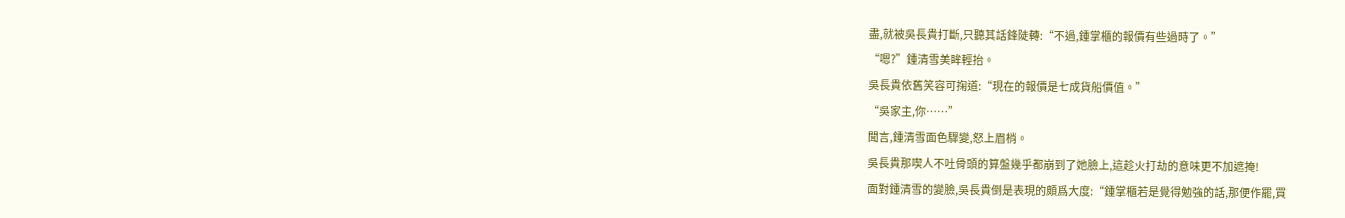盡,就被吳長貴打斷,只聽其話鋒陡轉:“不過,鍾掌櫃的報價有些過時了。”
“嗯?”鍾清雪美眸輕抬。
吳長貴依舊笑容可掬道:“現在的報價是七成貨船價值。”
“吳家主,你……”
聞言,鍾清雪面色驟變,怒上眉梢。
吳長貴那喫人不吐骨頭的算盤幾乎都崩到了她臉上,這趁火打劫的意味更不加遮掩!
面對鍾清雪的變臉,吳長貴倒是表現的頗爲大度:“鍾掌櫃若是覺得勉強的話,那便作罷,買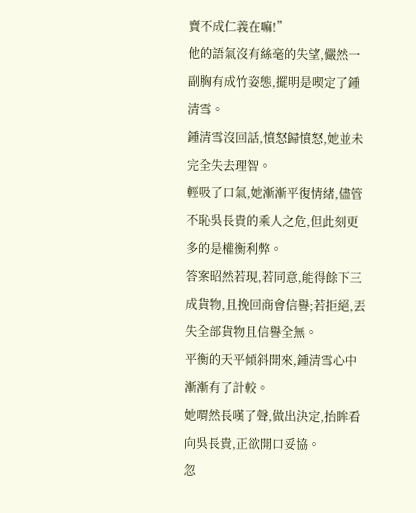賣不成仁義在嘛!”
他的語氣沒有絲毫的失望,儼然一副胸有成竹姿態,擺明是喫定了鍾清雪。
鍾清雪沒回話,憤怒歸憤怒,她並未完全失去理智。
輕吸了口氣,她漸漸平復情緒,儘管不恥吳長貴的乘人之危,但此刻更多的是權衡利弊。
答案昭然若現,若同意,能得餘下三成貨物,且挽回商會信譽;若拒絕,丟失全部貨物且信譽全無。
平衡的天平傾斜開來,鍾清雪心中漸漸有了計較。
她喟然長嘆了聲,做出決定,抬眸看向吳長貴,正欲開口妥協。
忽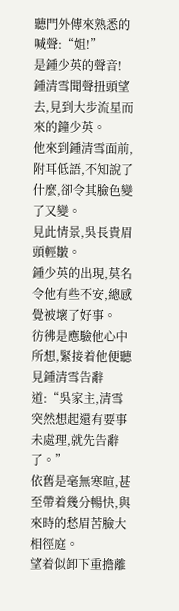聽門外傳來熟悉的喊聲:“姐!”
是鍾少英的聲音!
鍾清雪聞聲扭頭望去,見到大步流星而來的鐘少英。
他來到鍾清雪面前,附耳低語,不知說了什麼,卻令其臉色變了又變。
見此情景,吳長貴眉頭輕皺。
鍾少英的出現,莫名令他有些不安,總感覺被壞了好事。
彷彿是應驗他心中所想,緊接着他便聽見鍾清雪告辭道:“吳家主,清雪突然想起還有要事未處理,就先告辭了。”
依舊是毫無寒暄,甚至帶着幾分暢快,與來時的愁眉苦臉大相徑庭。
望着似卸下重擔離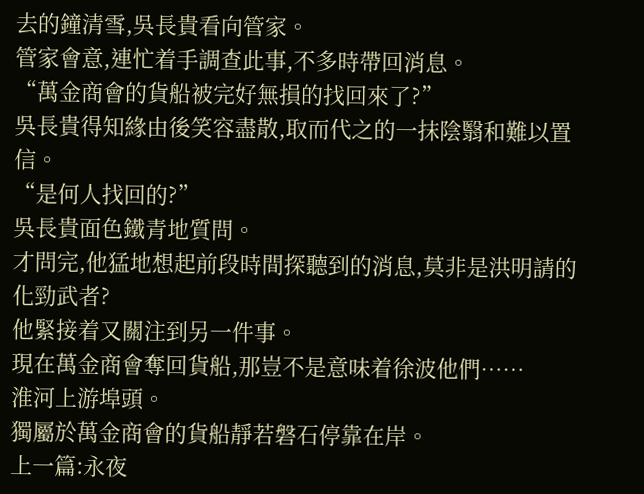去的鐘清雪,吳長貴看向管家。
管家會意,連忙着手調查此事,不多時帶回消息。
“萬金商會的貨船被完好無損的找回來了?”
吳長貴得知緣由後笑容盡散,取而代之的一抹陰翳和難以置信。
“是何人找回的?”
吳長貴面色鐵青地質問。
才問完,他猛地想起前段時間探聽到的消息,莫非是洪明請的化勁武者?
他緊接着又關注到另一件事。
現在萬金商會奪回貨船,那豈不是意味着徐波他們……
淮河上游埠頭。
獨屬於萬金商會的貨船靜若磐石停靠在岸。
上一篇:永夜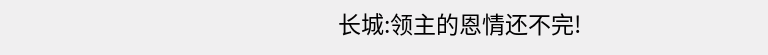长城:领主的恩情还不完!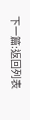下一篇:返回列表